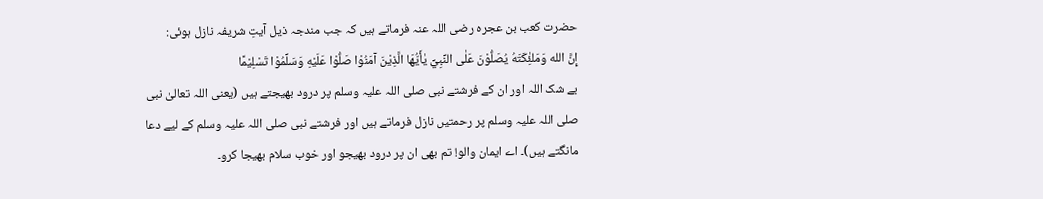حضرت کعب بن عجرہ رضی اللہ عنہ فرماتے ہیں کہ جب مندجہ ذیل آیتِ شریفہ نازل ہوئی:
إِنَّ الله وَمَلئِٰكَتَهُ يُصَلُّوْنَ عَلٰى النِّبِيِّ يٰأَيُّهَا الَّذِيْنَ آمَنُوْا صَلُّوْا عَلَيْهِ وَسَلِّمُوْا تَسْلِيْمًا
بے شک اللہ اور ان کے فرشتے نبی صلی اللہ علیہ وسلم پر درود بھیجتے ہیں (یعنی اللہ تعالیٰ نبی صلی اللہ علیہ وسلم پر رحمتیں نازل فرماتے ہیں اور فرشتے نبی صلی اللہ علیہ وسلم کے لیے دعا مانگتے ہیں)۔ اے ایمان والو! تم بھی ان پر درود بھیجو اور خوب سلام بھیجا کرو۔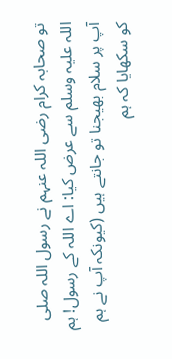تو صحابہ کرام رضی اللہ عنہم نے رسول اللہ صلی اللہ علیہ وسلم سے عرض کیا: اے اللہ کے رسول! ہم آپ پر سلام بھیجنا تو جانتے ہیں (کیونکہ آپ نے ہم کو سکھایا کہ ہم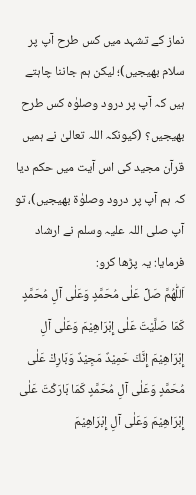نماز کے تشہد میں کس طرح آپ پر سلام بھیجیں)؛ لیکن ہم جاننا چاہتے ہیں کہ آپ پر درود وصلوٰہ کس طرح بھیجیں؟ (کیونکہ اللہ تعالیٰ نے ہمیں قرآن مجید کی اس آیت میں حکم دیا کہ ہم آپ پر درود وصلوٰۃ بھیجیں)، تو آپ صلی اللہ علیہ وسلم نے ارشاد فرمایا: یہ پڑھا کرو:
اَللّٰهُمَّ صَلِّ عَلٰى مُحَمَّدٍ وَعَلٰى آلِ مُحَمَّدٍ كَمَا صَلَّيْتَ عَلٰى إِبْرَاهِيْمَ وَعَلٰى آلِ إِبْرَاهِيْمَ إِنَّكَ حَمِيْدٌ مَجِيْدٌ وَبَارِكْ عَلٰى مُحَمَّدٍ وَعَلٰى آلِ مُحَمَّدٍ كَمَا بَارَكْتَ عَلٰى إِبْرَاهِيْمَ وَعَلٰى آلِ إِبْرَاهِيْمَ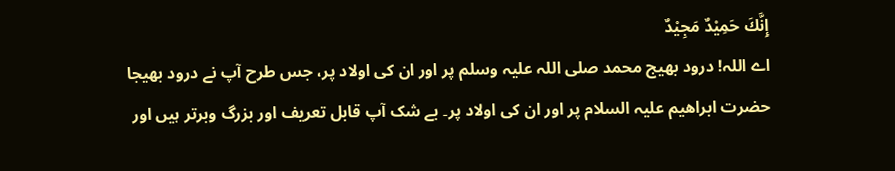إِنَّكَ حَمِيْدٌ مَجِيْدٌ
اے اللہ! درود بھیج محمد صلی اللہ علیہ وسلم پر اور ان کی اولاد پر، جس طرح آپ نے درود بھیجا حضرت ابراھیم علیہ السلام پر اور ان کی اولاد پر۔ بے شک آپ قابل تعریف اور بزرگ وبرتر ہیں اور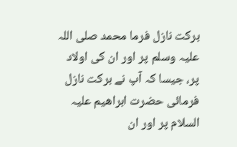برکت نازل فرما محمد صلی اللہ علیہ وسلم پر اور ان کی اولاد پر، جیسا کہ آپ نے برکت نازل فرمائی حضرت ابراھیم علیہ السلام پر اور ان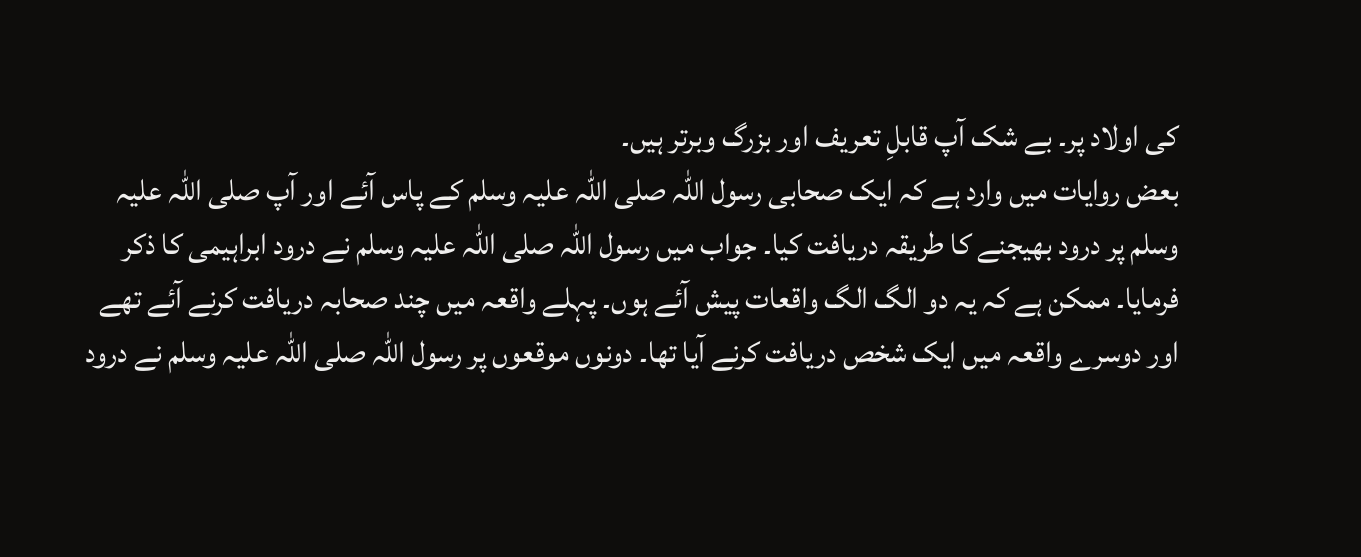کی اولاد پر۔ بے شک آپ قابلِ تعریف اور بزرگ وبرتر ہیں۔
بعض روایات میں وارد ہے کہ ایک صحابی رسول اللہ صلی اللہ علیہ وسلم کے پاس آئے اور آپ صلی اللہ علیہ وسلم پر درود بھیجنے کا طریقہ دریافت کیا۔ جواب میں رسول اللہ صلی اللہ علیہ وسلم نے درود ابراہیمی کا ذکر فرمایا۔ ممکن ہے کہ یہ دو الگ الگ واقعات پیش آئے ہوں۔ پہلے واقعہ میں چند صحابہ دریافت کرنے آئے تھے اور دوسرے واقعہ میں ایک شخص دریافت کرنے آیا تھا۔ دونوں موقعوں پر رسول اللہ صلی اللہ علیہ وسلم نے درود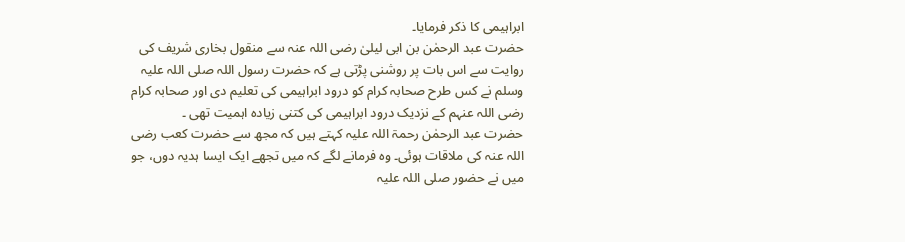ابراہیمی کا ذکر فرمایا۔
حضرت عبد الرحمٰن بن ابی لیلیٰ رضی اللہ عنہ سے منقول بخاری شریف کی روایت سے اس بات پر روشنی پڑتی ہے کہ حضرت رسول اللہ صلی اللہ علیہ وسلم نے کس طرح صحابہ کرام کو درود ابراہیمی کی تعلیم دی اور صحابہ کرام رضی اللہ عنہم کے نزدیک درود ابراہیمی کی کتنی زیادہ اہمیت تھی ۔
حضرت عبد الرحمٰن رحمۃ اللہ علیہ کہتے ہیں کہ مجھ سے حضرت کعب رضی اللہ عنہ کی ملاقات ہوئی۔ وہ فرمانے لگے کہ میں تجھے ایک ایسا ہدیہ دوں، جو میں نے حضور صلی اللہ علیہ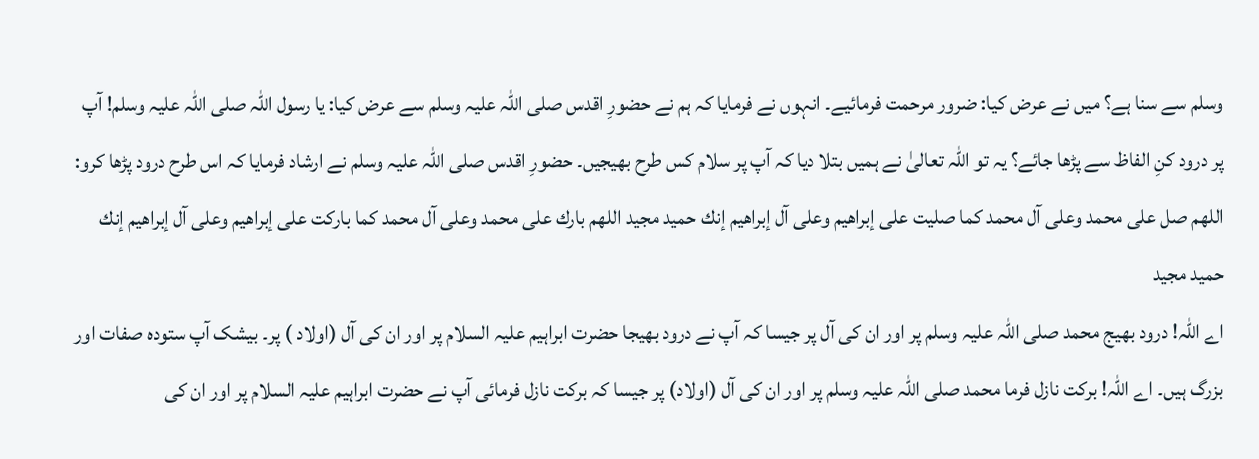وسلم سے سنا ہے؟ میں نے عرض کیا: ضرور مرحمت فرمائیے۔ انہوں نے فرمایا کہ ہم نے حضورِ اقدس صلی اللہ علیہ وسلم سے عرض کیا: یا رسول اللہ صلی اللہ علیہ وسلم! آپ پر درود کنِ الفاظ سے پڑھا جائے؟ یہ تو اللہ تعالیٰ نے ہمیں بتلا دیا کہ آپ پر سلام کس طرح بھیجیں۔ حضورِ اقدس صلی اللہ علیہ وسلم نے ارشاد فرمایا کہ اس طرح درود پڑھا کرو:
اللهم صل على محمد وعلى آل محمد كما صليت على إبراهيم وعلى آل إبراهيم إنك حميد مجيد اللهم بارك على محمد وعلى آل محمد كما باركت على إبراهيم وعلى آل إبراهيم إنك حميد مجيد
اے اللہ! درود بھیج محمد صلی اللہ علیہ وسلم پر اور ان کی آل پر جیسا کہ آپ نے درود بھیجا حضرت ابراہیم علیہ السلام پر اور ان کی آل (اولاد ) پر۔ بیشک آپ ستودہ صفات اور بزرگ ہیں۔ اے اللہ! برکت نازل فرما محمد صلی اللہ علیہ وسلم پر اور ان کی آل (اولاد) پر جیسا کہ برکت نازل فرمائی آپ نے حضرت ابراہیم علیہ السلام پر اور ان کی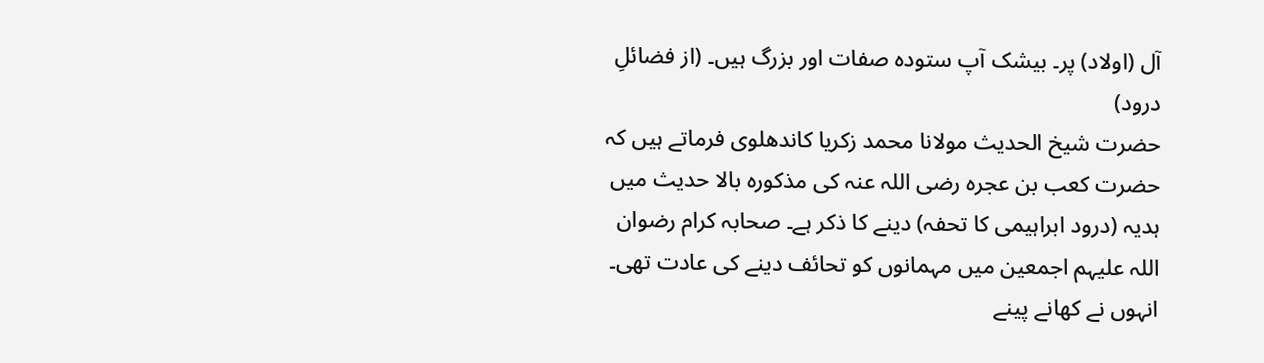آل (اولاد) پر۔ بیشک آپ ستودہ صفات اور بزرگ ہیں۔ (از فضائلِ درود)
حضرت شیخ الحدیث مولانا محمد زکریا کاندھلوی فرماتے ہیں کہ حضرت کعب بن عجرہ رضی اللہ عنہ کی مذکورہ بالا حدیث میں ہدیہ (درود ابراہیمی کا تحفہ) دینے کا ذکر ہے۔ صحابہ کرام رضوان اللہ علیہم اجمعین میں مہمانوں کو تحائف دینے کی عادت تھی۔ انہوں نے کھانے پینے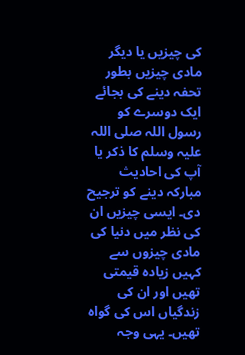کی چیزیں یا دیگر مادی چیزیں بطور تحفہ دینے کی بجائے ایک دوسرے کو رسول اللہ صلی اللہ علیہ وسلم کا ذکر یا آپ کی احادیث مبارکہ دینے کو ترجیح دی۔ ایسی چیزیں ان کی نظر میں دنیا کی مادی چیزوں سے کہیں زیادہ قیمتی تھیں اور ان کی زندگیاں اس کی گواہ تھیں۔ یہی وجہ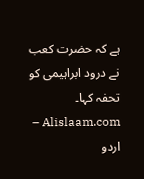ہے کہ حضرت کعب نے درود ابراہیمی کو تحفہ کہا۔
Alislaam.com – اردو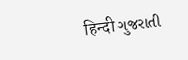हिन्दी ગુજરાતી